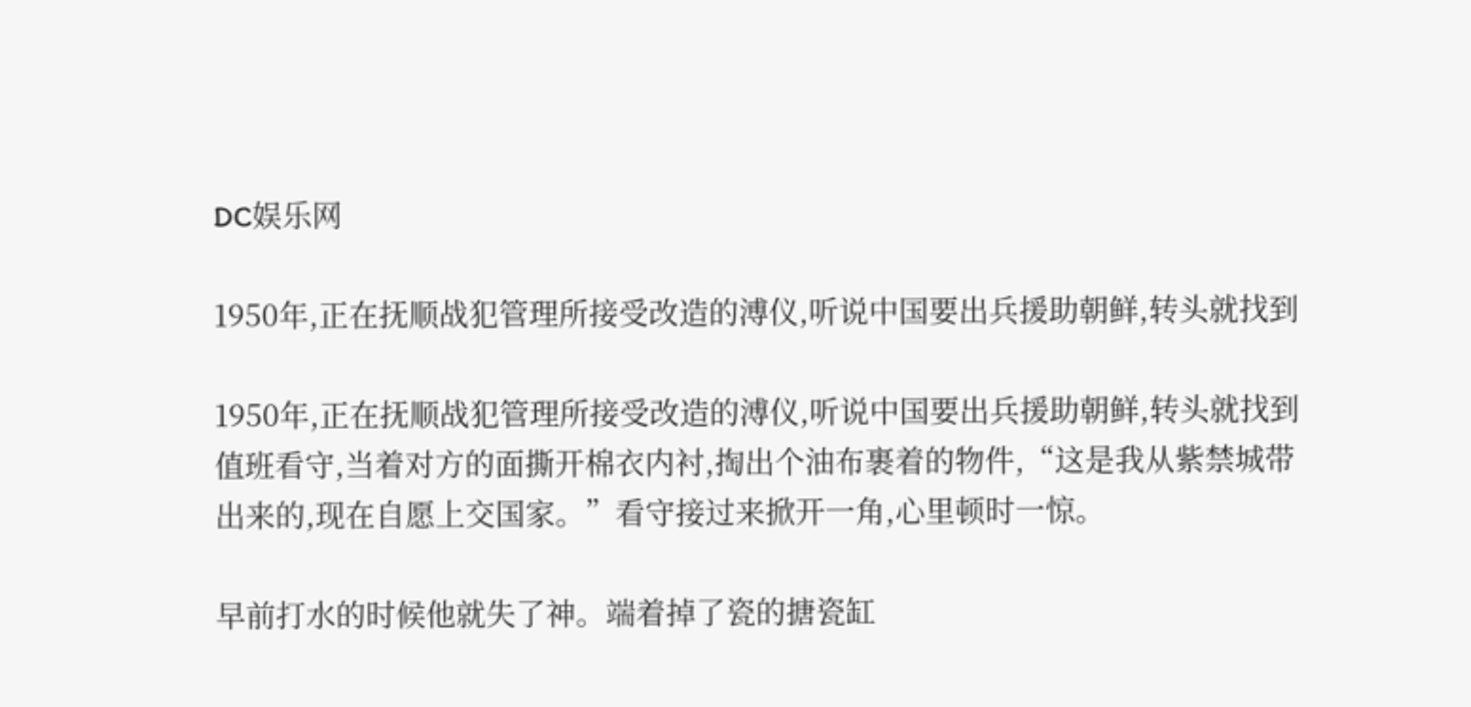DC娱乐网

1950年,正在抚顺战犯管理所接受改造的溥仪,听说中国要出兵援助朝鲜,转头就找到

1950年,正在抚顺战犯管理所接受改造的溥仪,听说中国要出兵援助朝鲜,转头就找到值班看守,当着对方的面撕开棉衣内衬,掏出个油布裹着的物件,“这是我从紫禁城带出来的,现在自愿上交国家。”看守接过来掀开一角,心里顿时一惊。

早前打水的时候他就失了神。端着掉了瓷的搪瓷缸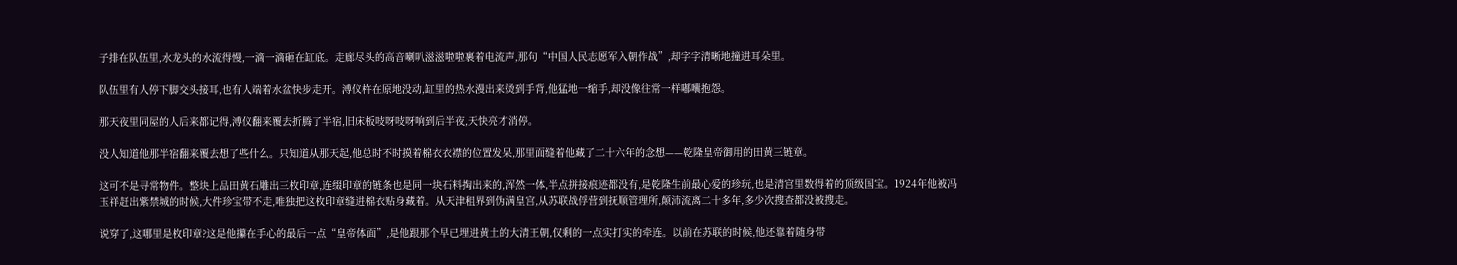子排在队伍里,水龙头的水流得慢,一滴一滴砸在缸底。走廊尽头的高音喇叭滋滋啦啦裹着电流声,那句“中国人民志愿军入朝作战”,却字字清晰地撞进耳朵里。

队伍里有人停下脚交头接耳,也有人端着水盆快步走开。溥仪杵在原地没动,缸里的热水漫出来烫到手背,他猛地一缩手,却没像往常一样嘟囔抱怨。

那天夜里同屋的人后来都记得,溥仪翻来覆去折腾了半宿,旧床板吱呀吱呀响到后半夜,天快亮才消停。

没人知道他那半宿翻来覆去想了些什么。只知道从那天起,他总时不时摸着棉衣衣襟的位置发呆,那里面缝着他藏了二十六年的念想——乾隆皇帝御用的田黄三链章。

这可不是寻常物件。整块上品田黄石雕出三枚印章,连缀印章的链条也是同一块石料掏出来的,浑然一体,半点拼接痕迹都没有,是乾隆生前最心爱的珍玩,也是清宫里数得着的顶级国宝。1924年他被冯玉祥赶出紫禁城的时候,大件珍宝带不走,唯独把这枚印章缝进棉衣贴身藏着。从天津租界到伪满皇宫,从苏联战俘营到抚顺管理所,颠沛流离二十多年,多少次搜查都没被搜走。

说穿了,这哪里是枚印章?这是他攥在手心的最后一点“皇帝体面”,是他跟那个早已埋进黄土的大清王朝,仅剩的一点实打实的牵连。以前在苏联的时候,他还靠着随身带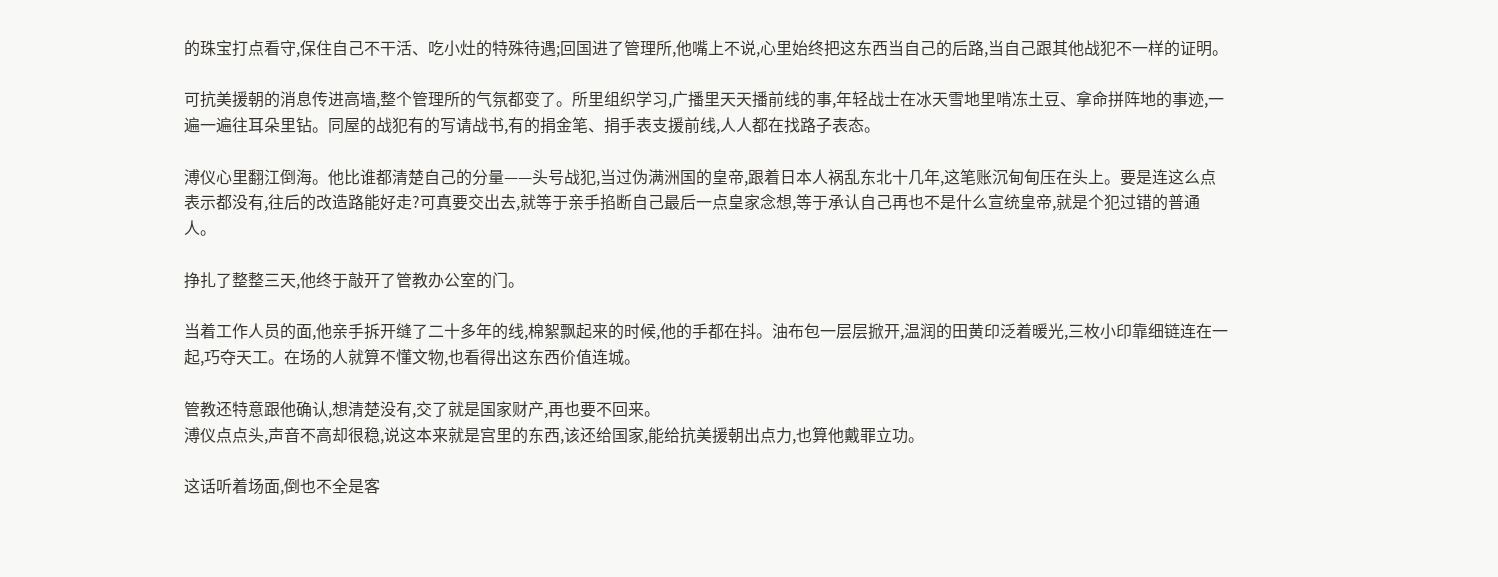的珠宝打点看守,保住自己不干活、吃小灶的特殊待遇;回国进了管理所,他嘴上不说,心里始终把这东西当自己的后路,当自己跟其他战犯不一样的证明。

可抗美援朝的消息传进高墙,整个管理所的气氛都变了。所里组织学习,广播里天天播前线的事,年轻战士在冰天雪地里啃冻土豆、拿命拼阵地的事迹,一遍一遍往耳朵里钻。同屋的战犯有的写请战书,有的捐金笔、捐手表支援前线,人人都在找路子表态。

溥仪心里翻江倒海。他比谁都清楚自己的分量——头号战犯,当过伪满洲国的皇帝,跟着日本人祸乱东北十几年,这笔账沉甸甸压在头上。要是连这么点表示都没有,往后的改造路能好走?可真要交出去,就等于亲手掐断自己最后一点皇家念想,等于承认自己再也不是什么宣统皇帝,就是个犯过错的普通人。

挣扎了整整三天,他终于敲开了管教办公室的门。

当着工作人员的面,他亲手拆开缝了二十多年的线,棉絮飘起来的时候,他的手都在抖。油布包一层层掀开,温润的田黄印泛着暖光,三枚小印靠细链连在一起,巧夺天工。在场的人就算不懂文物,也看得出这东西价值连城。

管教还特意跟他确认,想清楚没有,交了就是国家财产,再也要不回来。
溥仪点点头,声音不高却很稳,说这本来就是宫里的东西,该还给国家,能给抗美援朝出点力,也算他戴罪立功。

这话听着场面,倒也不全是客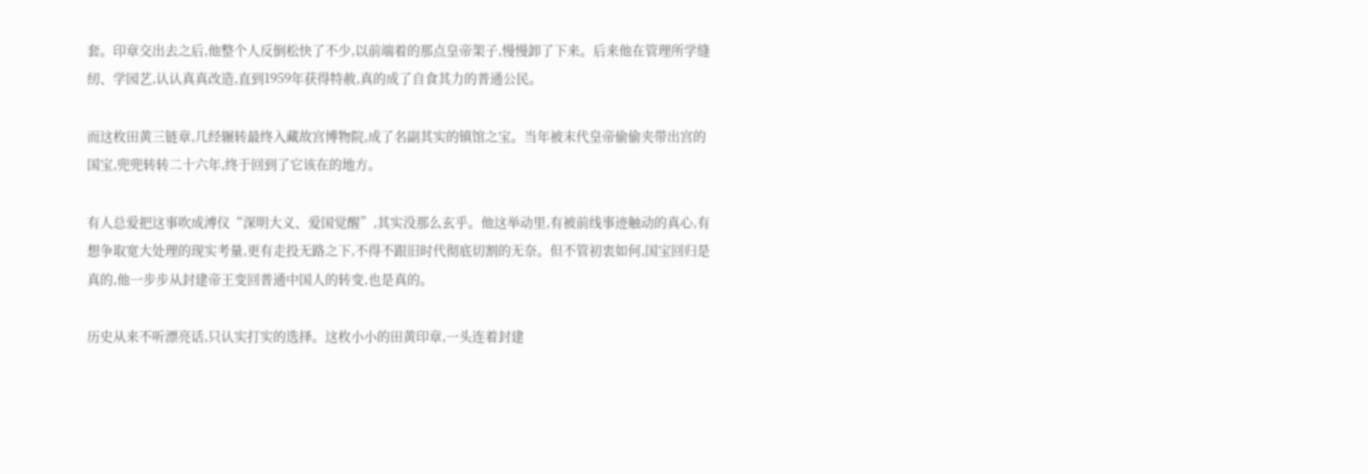套。印章交出去之后,他整个人反倒松快了不少,以前端着的那点皇帝架子,慢慢卸了下来。后来他在管理所学缝纫、学园艺,认认真真改造,直到1959年获得特赦,真的成了自食其力的普通公民。

而这枚田黄三链章,几经辗转最终入藏故宫博物院,成了名副其实的镇馆之宝。当年被末代皇帝偷偷夹带出宫的国宝,兜兜转转二十六年,终于回到了它该在的地方。

有人总爱把这事吹成溥仪“深明大义、爱国觉醒”,其实没那么玄乎。他这举动里,有被前线事迹触动的真心,有想争取宽大处理的现实考量,更有走投无路之下,不得不跟旧时代彻底切割的无奈。但不管初衷如何,国宝回归是真的,他一步步从封建帝王变回普通中国人的转变,也是真的。

历史从来不听漂亮话,只认实打实的选择。这枚小小的田黄印章,一头连着封建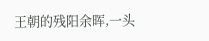王朝的残阳余晖,一头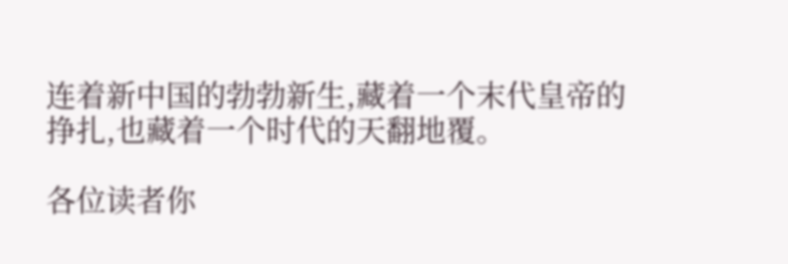连着新中国的勃勃新生,藏着一个末代皇帝的挣扎,也藏着一个时代的天翻地覆。

各位读者你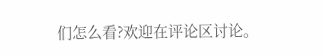们怎么看?欢迎在评论区讨论。